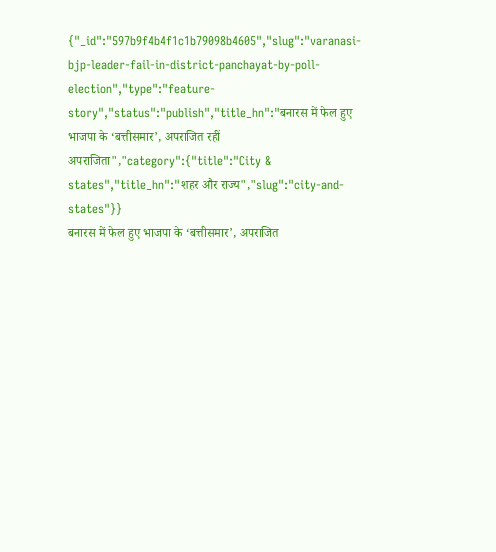{"_id":"597b9f4b4f1c1b79098b4605","slug":"varanasi-bjp-leader-fail-in-district-panchayat-by-poll-election","type":"feature-story","status":"publish","title_hn":"बनारस में फेल हुए भाजपा के ‘बत्तीसमार’, अपराजित रहीं अपराजिता","category":{"title":"City & states","title_hn":"शहर और राज्य","slug":"city-and-states"}}
बनारस में फेल हुए भाजपा के ‘बत्तीसमार’, अपराजित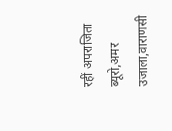रहीं अपराजिता
ब्यूरो,अमर उजाला,वाराणसी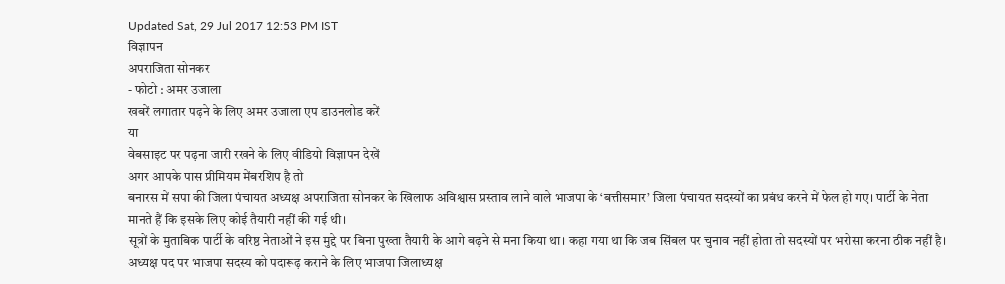Updated Sat, 29 Jul 2017 12:53 PM IST
विज्ञापन
अपराजिता सोनकर
- फोटो : अमर उजाला
खबरें लगातार पढ़ने के लिए अमर उजाला एप डाउनलोड करें
या
वेबसाइट पर पढ़ना जारी रखने के लिए वीडियो विज्ञापन देखें
अगर आपके पास प्रीमियम मेंबरशिप है तो
बनारस में सपा की जिला पंचायत अध्यक्ष अपराजिता सोनकर के खिलाफ अविश्वास प्रस्ताव लाने वाले भाजपा के ‘बत्तीसमार’ जिला पंचायत सदस्यों का प्रबंध करने में फेल हो गए। पार्टी के नेता मानते हैं कि इसके लिए कोई तैयारी नहीं की गई थी।
सूत्रों के मुताबिक पार्टी के वरिष्ठ नेताओं ने इस मुद्दे पर बिना पुख्ता तैयारी के आगे बढ़ने से मना किया था। कहा गया था कि जब सिंबल पर चुनाव नहीं होता तो सदस्यों पर भरोसा करना ठीक नहीं है।
अध्यक्ष पद पर भाजपा सदस्य को पदारूढ़ कराने के लिए भाजपा जिलाध्यक्ष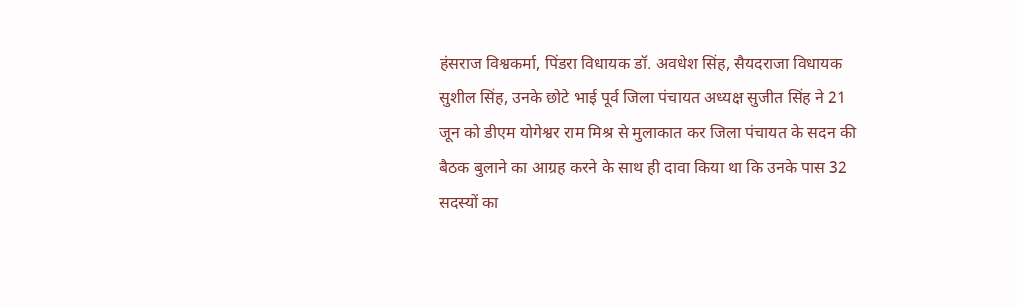हंसराज विश्वकर्मा, पिंडरा विधायक डॉ. अवधेश सिंह, सैयदराजा विधायक सुशील सिंह, उनके छोटे भाई पूर्व जिला पंचायत अध्यक्ष सुजीत सिंह ने 21 जून को डीएम योगेश्वर राम मिश्र से मुलाकात कर जिला पंचायत के सदन की बैठक बुलाने का आग्रह करने के साथ ही दावा किया था कि उनके पास 32 सदस्यों का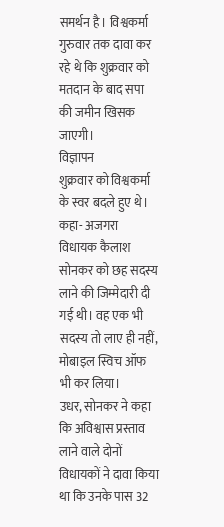समर्थन है। विश्वकर्मा गुरुवार तक दावा कर रहे थे कि शुक्रवार को मतदान के बाद सपा की जमीन खिसक जाएगी।
विज्ञापन
शुक्रवार को विश्वकर्मा के स्वर बदले हुए थे। कहा- अजगरा विधायक कैलाश सोनकर को छह सदस्य लाने की जिम्मेदारी दी गई थी। वह एक भी सदस्य तो लाए ही नहीं, मोबाइल स्विच ऑफ भी कर लिया।
उधर, सोनकर ने कहा कि अविश्वास प्रस्ताव लाने वाले दोनों विधायकों ने दावा किया था कि उनके पास 32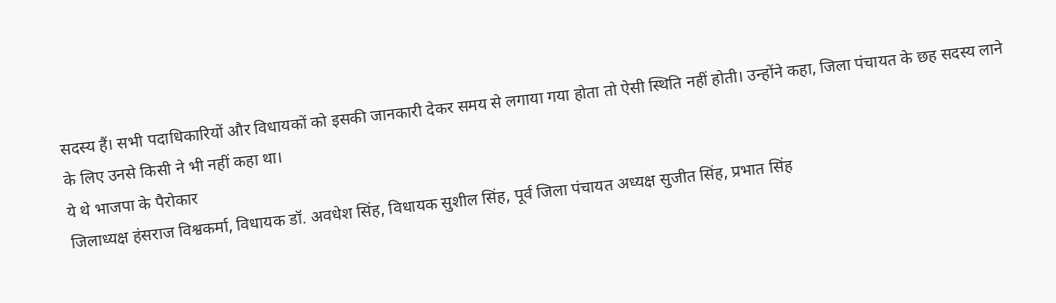सदस्य हैं। सभी पदाधिकारियों और विधायकों को इसकी जानकारी देकर समय से लगाया गया होता तो ऐसी स्थिति नहीं होती। उन्होंने कहा, जिला पंचायत के छह सदस्य लाने के लिए उनसे किसी ने भी नहीं कहा था।
ये थे भाजपा के पैरोकार
जिलाध्यक्ष हंसराज विश्वकर्मा, विधायक डॉ. अवधेश सिंह, विधायक सुशील सिंह, पूर्व जिला पंचायत अध्यक्ष सुजीत सिंह, प्रभात सिंह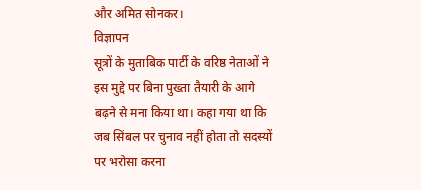और अमित सोनकर।
विज्ञापन
सूत्रों के मुताबिक पार्टी के वरिष्ठ नेताओं ने इस मुद्दे पर बिना पुख्ता तैयारी के आगे बढ़ने से मना किया था। कहा गया था कि जब सिंबल पर चुनाव नहीं होता तो सदस्यों पर भरोसा करना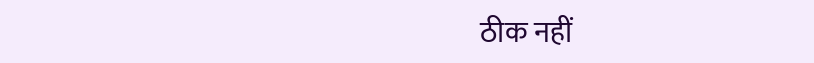ठीक नहीं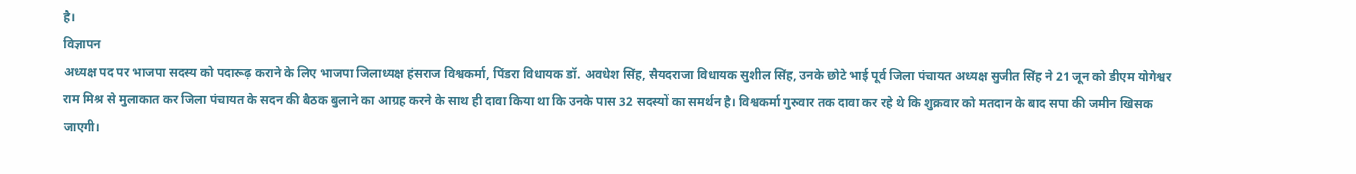है।
विज्ञापन
अध्यक्ष पद पर भाजपा सदस्य को पदारूढ़ कराने के लिए भाजपा जिलाध्यक्ष हंसराज विश्वकर्मा, पिंडरा विधायक डॉ. अवधेश सिंह, सैयदराजा विधायक सुशील सिंह, उनके छोटे भाई पूर्व जिला पंचायत अध्यक्ष सुजीत सिंह ने 21 जून को डीएम योगेश्वर राम मिश्र से मुलाकात कर जिला पंचायत के सदन की बैठक बुलाने का आग्रह करने के साथ ही दावा किया था कि उनके पास 32 सदस्यों का समर्थन है। विश्वकर्मा गुरुवार तक दावा कर रहे थे कि शुक्रवार को मतदान के बाद सपा की जमीन खिसक जाएगी।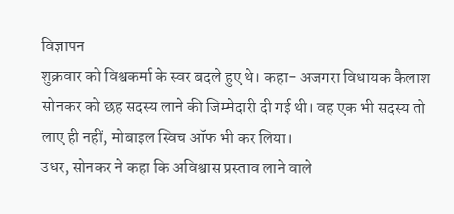विज्ञापन
शुक्रवार को विश्वकर्मा के स्वर बदले हुए थे। कहा- अजगरा विधायक कैलाश सोनकर को छह सदस्य लाने की जिम्मेदारी दी गई थी। वह एक भी सदस्य तो लाए ही नहीं, मोबाइल स्विच ऑफ भी कर लिया।
उधर, सोनकर ने कहा कि अविश्वास प्रस्ताव लाने वाले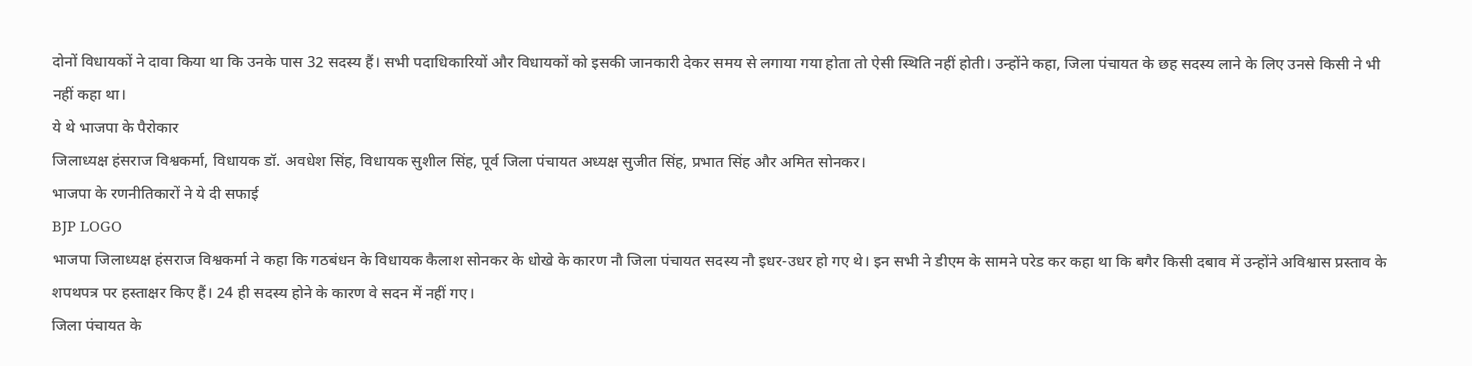दोनों विधायकों ने दावा किया था कि उनके पास 32 सदस्य हैं। सभी पदाधिकारियों और विधायकों को इसकी जानकारी देकर समय से लगाया गया होता तो ऐसी स्थिति नहीं होती। उन्होंने कहा, जिला पंचायत के छह सदस्य लाने के लिए उनसे किसी ने भी नहीं कहा था।
ये थे भाजपा के पैरोकार
जिलाध्यक्ष हंसराज विश्वकर्मा, विधायक डॉ. अवधेश सिंह, विधायक सुशील सिंह, पूर्व जिला पंचायत अध्यक्ष सुजीत सिंह, प्रभात सिंह और अमित सोनकर।
भाजपा के रणनीतिकारों ने ये दी सफाई
BJP LOGO
भाजपा जिलाध्यक्ष हंसराज विश्वकर्मा ने कहा कि गठबंधन के विधायक कैलाश सोनकर के धोखे के कारण नौ जिला पंचायत सदस्य नौ इधर-उधर हो गए थे। इन सभी ने डीएम के सामने परेड कर कहा था कि बगैर किसी दबाव में उन्होंने अविश्वास प्रस्ताव के शपथपत्र पर हस्ताक्षर किए हैं। 24 ही सदस्य होने के कारण वे सदन में नहीं गए।
जिला पंचायत के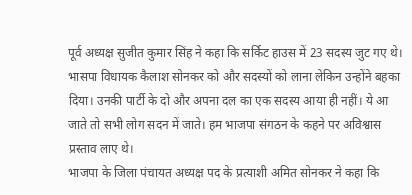पूर्व अध्यक्ष सुजीत कुमार सिंह ने कहा कि सर्किट हाउस में 23 सदस्य जुट गए थे। भासपा विधायक कैलाश सोनकर को और सदस्यों को लाना लेकिन उन्होंने बहका दिया। उनकी पार्टी के दो और अपना दल का एक सदस्य आया ही नहीं। ये आ जाते तो सभी लोग सदन में जाते। हम भाजपा संगठन के कहने पर अविश्वास प्रस्ताव लाए थे।
भाजपा के जिला पंचायत अध्यक्ष पद के प्रत्याशी अमित सोनकर ने कहा कि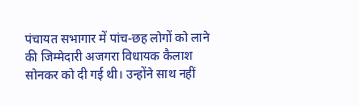पंचायत सभागार में पांच-छह लोगों को लाने की जिम्मेदारी अजगरा विधायक कैलाश सोनकर को दी गई थी। उन्होंने साथ नहीं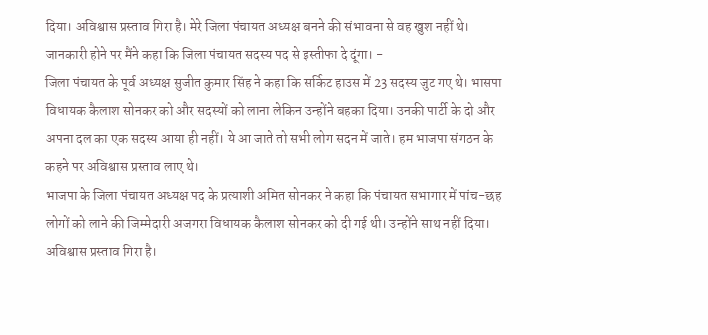दिया। अविश्वास प्रस्ताव गिरा है। मेरे जिला पंचायत अध्यक्ष बनने की संभावना से वह खुश नहीं थे। जानकारी होने पर मैंने कहा कि जिला पंचायत सदस्य पद से इस्तीफा दे दूंगा। -
जिला पंचायत के पूर्व अध्यक्ष सुजीत कुमार सिंह ने कहा कि सर्किट हाउस में 23 सदस्य जुट गए थे। भासपा विधायक कैलाश सोनकर को और सदस्यों को लाना लेकिन उन्होंने बहका दिया। उनकी पार्टी के दो और अपना दल का एक सदस्य आया ही नहीं। ये आ जाते तो सभी लोग सदन में जाते। हम भाजपा संगठन के कहने पर अविश्वास प्रस्ताव लाए थे।
भाजपा के जिला पंचायत अध्यक्ष पद के प्रत्याशी अमित सोनकर ने कहा कि पंचायत सभागार में पांच-छह लोगों को लाने की जिम्मेदारी अजगरा विधायक कैलाश सोनकर को दी गई थी। उन्होंने साथ नहीं दिया। अविश्वास प्रस्ताव गिरा है।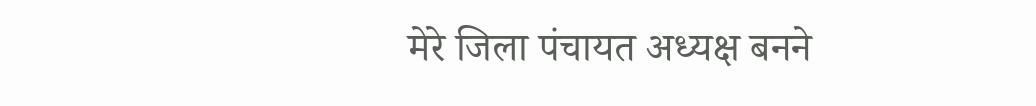मेरे जिला पंचायत अध्यक्ष बनने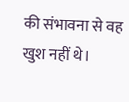की संभावना से वह खुश नहीं थे।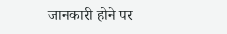जानकारी होने पर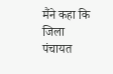मैंने कहा कि जिला पंचायत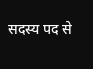सदस्य पद से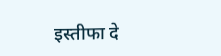इस्तीफा दे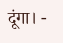दूंगा। -